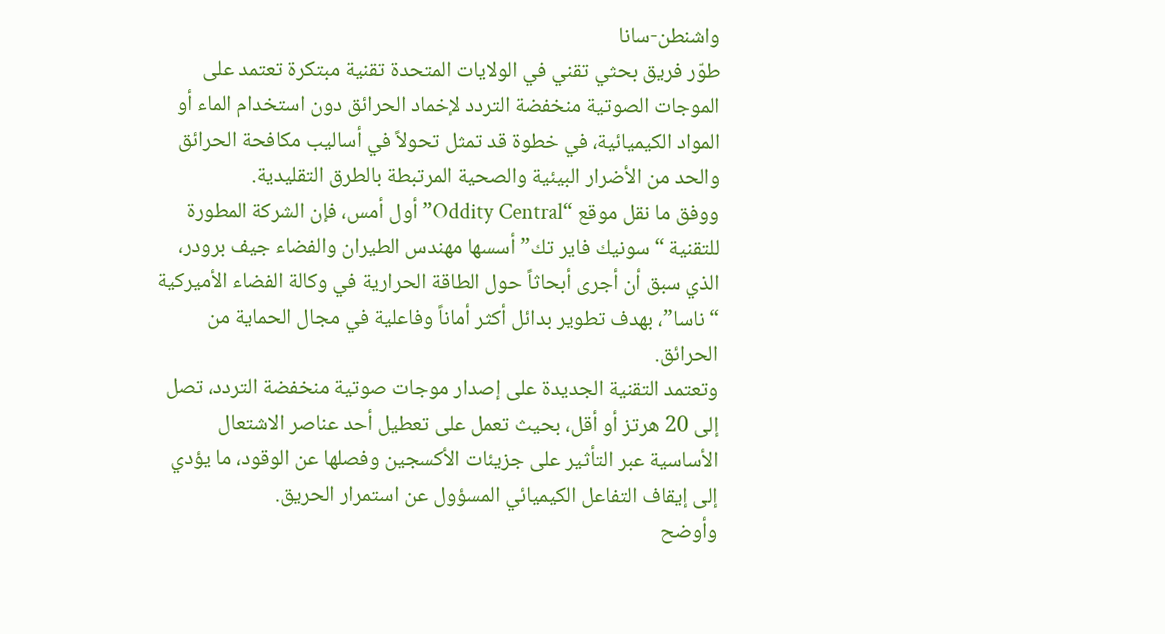واشنطن-سانا
طوّر فريق بحثي تقني في الولايات المتحدة تقنية مبتكرة تعتمد على الموجات الصوتية منخفضة التردد لإخماد الحرائق دون استخدام الماء أو المواد الكيميائية، في خطوة قد تمثل تحولاً في أساليب مكافحة الحرائق والحد من الأضرار البيئية والصحية المرتبطة بالطرق التقليدية.
ووفق ما نقل موقع “Oddity Central” أول أمس، فإن الشركة المطورة للتقنية “سونيك فاير تك” أسسها مهندس الطيران والفضاء جيف برودر، الذي سبق أن أجرى أبحاثاً حول الطاقة الحرارية في وكالة الفضاء الأميركية “ناسا”، بهدف تطوير بدائل أكثر أماناً وفاعلية في مجال الحماية من الحرائق.
وتعتمد التقنية الجديدة على إصدار موجات صوتية منخفضة التردد، تصل إلى 20 هرتز أو أقل، بحيث تعمل على تعطيل أحد عناصر الاشتعال الأساسية عبر التأثير على جزيئات الأكسجين وفصلها عن الوقود، ما يؤدي إلى إيقاف التفاعل الكيميائي المسؤول عن استمرار الحريق.
وأوضح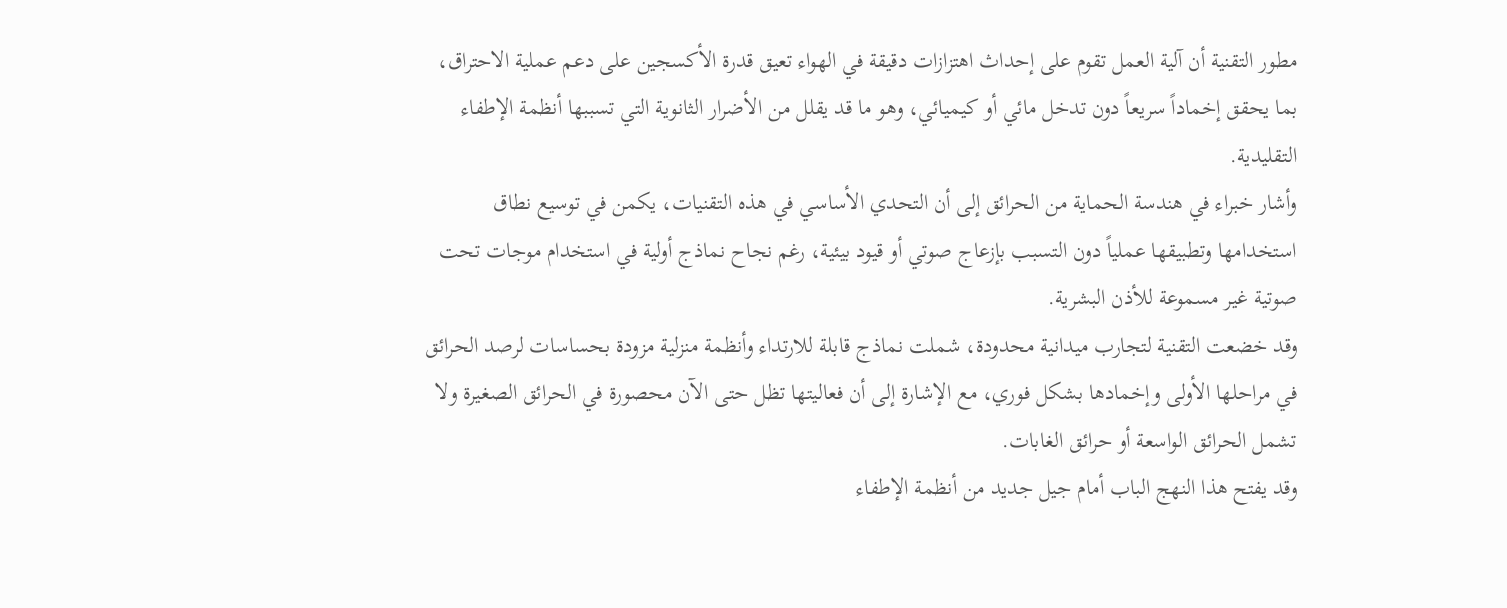مطور التقنية أن آلية العمل تقوم على إحداث اهتزازات دقيقة في الهواء تعيق قدرة الأكسجين على دعم عملية الاحتراق، بما يحقق إخماداً سريعاً دون تدخل مائي أو كيميائي، وهو ما قد يقلل من الأضرار الثانوية التي تسببها أنظمة الإطفاء التقليدية.
وأشار خبراء في هندسة الحماية من الحرائق إلى أن التحدي الأساسي في هذه التقنيات، يكمن في توسيع نطاق استخدامها وتطبيقها عملياً دون التسبب بإزعاج صوتي أو قيود بيئية، رغم نجاح نماذج أولية في استخدام موجات تحت صوتية غير مسموعة للأذن البشرية.
وقد خضعت التقنية لتجارب ميدانية محدودة، شملت نماذج قابلة للارتداء وأنظمة منزلية مزودة بحساسات لرصد الحرائق في مراحلها الأولى وإخمادها بشكل فوري، مع الإشارة إلى أن فعاليتها تظل حتى الآن محصورة في الحرائق الصغيرة ولا تشمل الحرائق الواسعة أو حرائق الغابات.
وقد يفتح هذا النهج الباب أمام جيل جديد من أنظمة الإطفاء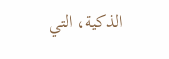الذكية، التي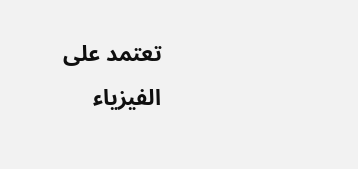تعتمد على الفيزياء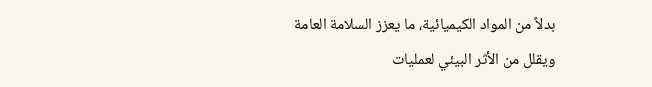بدلاً من المواد الكيميائية، ما يعزز السلامة العامة ويقلل من الأثر البيئي لعمليات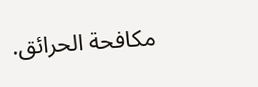مكافحة الحرائق.